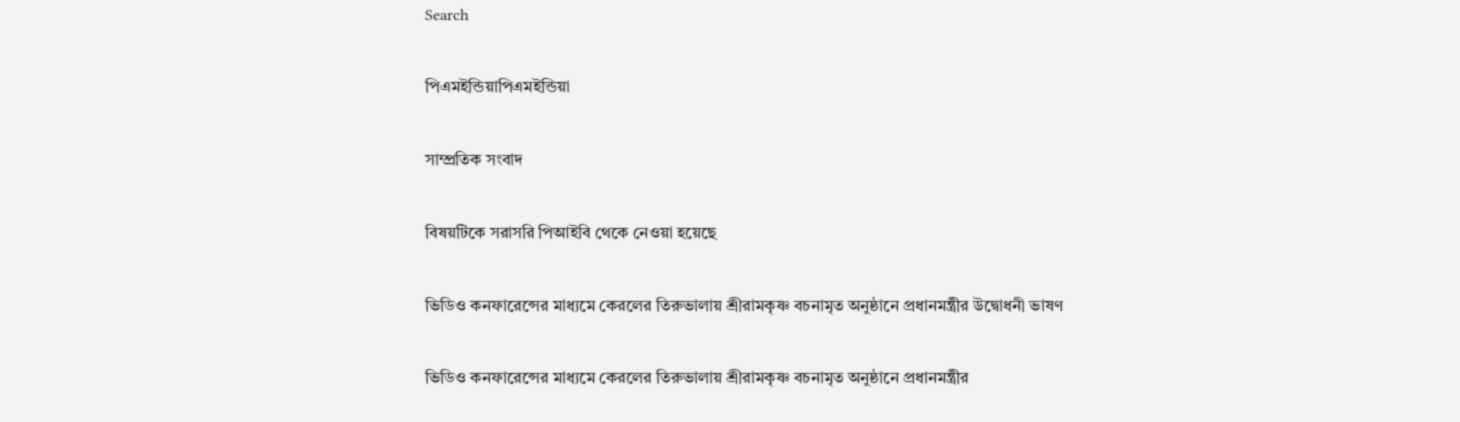Search

পিএমইন্ডিয়াপিএমইন্ডিয়া

সাম্প্রতিক সংবাদ

বিষয়টিকে সরাসরি পিআইবি থেকে নেওয়া হয়েছে

ভিডিও কনফারেন্সের মাধ্যমে কেরলের তিরুভালায় শ্রীরামকৃষ্ণ বচনামৃত অনুষ্ঠানে প্রধানমন্ত্রীর উদ্বোধনী ভাষণ

ভিডিও কনফারেন্সের মাধ্যমে কেরলের তিরুভালায় শ্রীরামকৃষ্ণ বচনামৃত অনুষ্ঠানে প্রধানমন্ত্রীর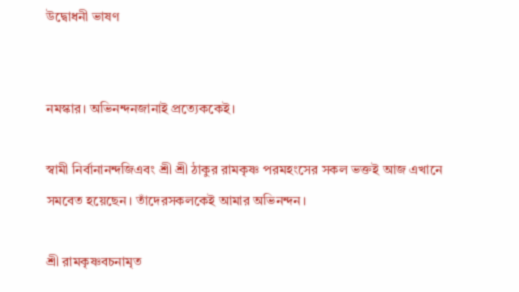উদ্বোধনী ভাষণ


নমস্কার। অভিনন্দনজানাই প্রত্যেককেই।

স্বামী নির্বানানন্দজিএবং শ্রী শ্রী ঠাকুর রামকৃষ্ণ পরমহংসের সকল ভক্তই আজ এখানে সমবেত হয়েছেন। তাঁদেরসকলকেই আমার অভিনন্দন।

শ্রী রামকৃষ্ণবচনামৃত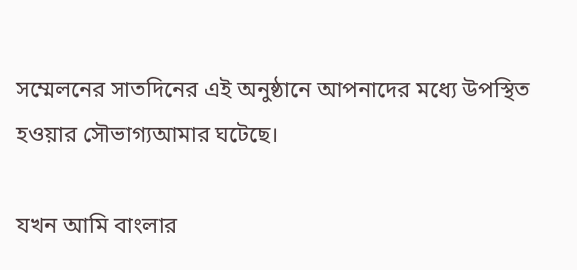সম্মেলনের সাতদিনের এই অনুষ্ঠানে আপনাদের মধ্যে উপস্থিত হওয়ার সৌভাগ্যআমার ঘটেছে।

যখন আমি বাংলার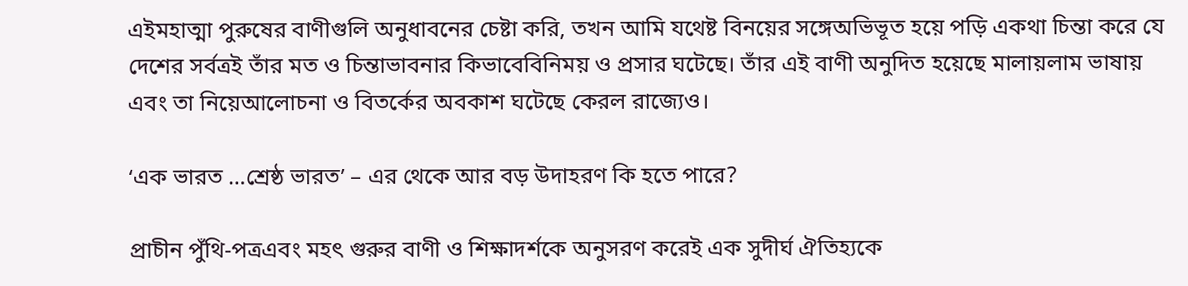এইমহাত্মা পুরুষের বাণীগুলি অনুধাবনের চেষ্টা করি, তখন আমি যথেষ্ট বিনয়ের সঙ্গেঅভিভূত হয়ে পড়ি একথা চিন্তা করে যে দেশের সর্বত্রই তাঁর মত ও চিন্তাভাবনার কিভাবেবিনিময় ও প্রসার ঘটেছে। তাঁর এই বাণী অনুদিত হয়েছে মালায়লাম ভাষায় এবং তা নিয়েআলোচনা ও বিতর্কের অবকাশ ঘটেছে কেরল রাজ্যেও।

‘এক ভারত …শ্রেষ্ঠ ভারত’ – এর থেকে আর বড় উদাহরণ কি হতে পারে?

প্রাচীন পুঁথি-পত্রএবং মহৎ গুরুর বাণী ও শিক্ষাদর্শকে অনুসরণ করেই এক সুদীর্ঘ ঐতিহ্যকে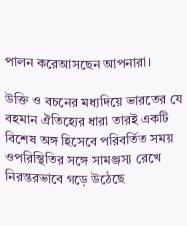পালন করেআসছেন আপনারা।

উক্তি ও বচনের মধ্যদিয়ে ভারতের যে বহমান ঐতিহ্যের ধারা তারই একটি বিশেষ অঙ্গ হিসেবে পরিবর্তিত সময় ওপরিস্থিতির সঙ্গে সামঞ্জস্য রেখে নিরন্তরভাবে গড়ে উঠেছে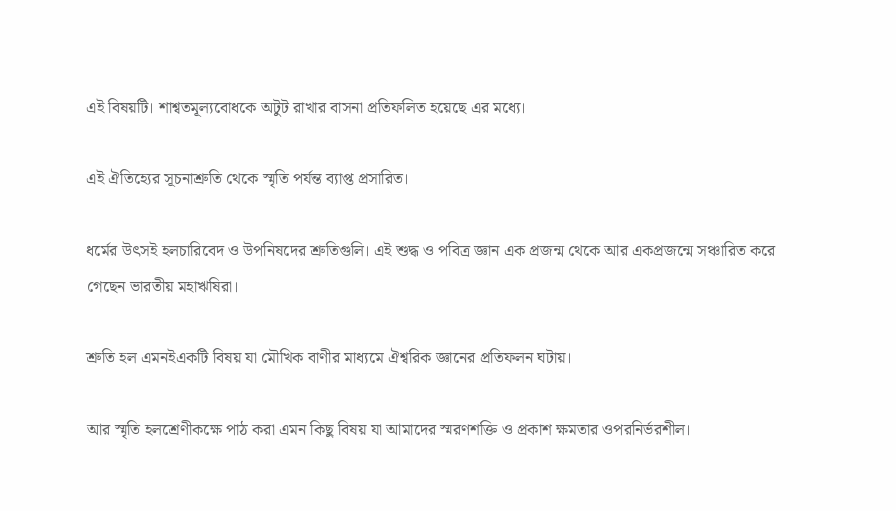এই বিষয়টি। শাশ্বতমূল্যবোধকে অটুট রাখার বাসনা প্রতিফলিত হয়েছে এর মধ্যে।

এই ঐতিহ্যের সূচনাশ্রুতি থেকে স্মৃতি পর্যন্ত ব্যাপ্ত প্রসারিত।

ধর্মের উৎসই হলচারিবেদ ও উপনিষদের শ্রুতিগুলি। এই শুদ্ধ ও পবিত্র জ্ঞান এক প্রজন্ম থেকে আর একপ্রজন্মে সঞ্চারিত করে গেছেন ভারতীয় মহাঋষিরা।

শ্রুতি হল এমনইএকটি বিষয় যা মৌখিক বাণীর মাধ্যমে ঐশ্বরিক জ্ঞানের প্রতিফলন ঘটায়।

আর স্মৃতি হলশ্রেণীকক্ষে পাঠ করা এমন কিছু বিষয় যা আমাদের স্মরণশক্তি ও প্রকাশ ক্ষমতার ওপরনির্ভরশীল।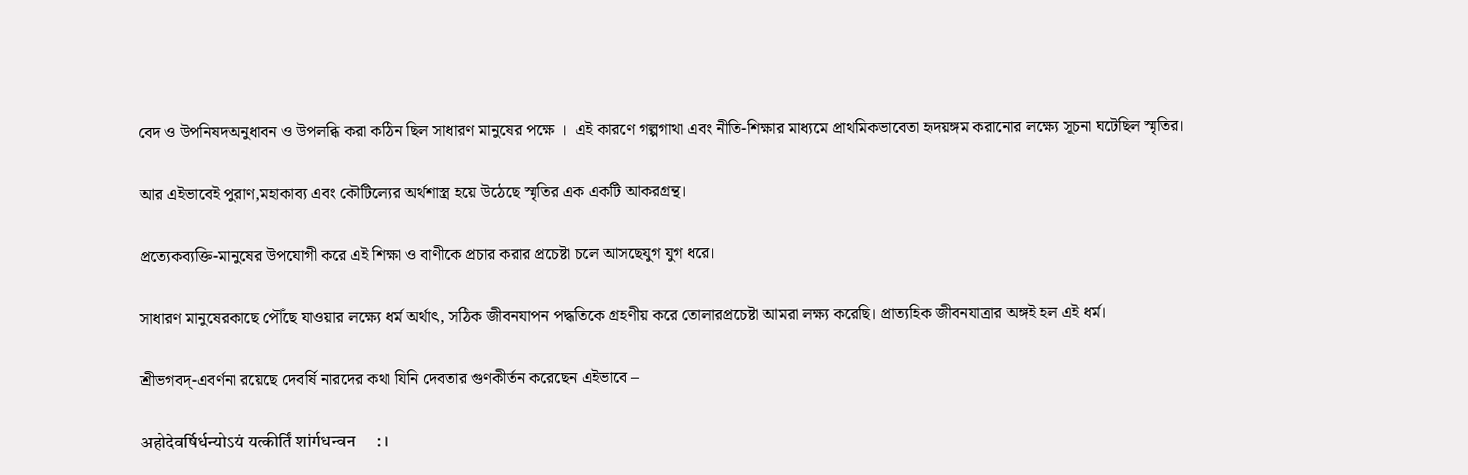বেদ ও উপনিষদঅনুধাবন ও উপলব্ধি করা কঠিন ছিল সাধারণ মানুষের পক্ষে ।  এই কারণে গল্পগাথা এবং নীতি-শিক্ষার মাধ্যমে প্রাথমিকভাবেতা হৃদয়ঙ্গম করানোর লক্ষ্যে সূচনা ঘটেছিল স্মৃতির।

আর এইভাবেই পুরাণ,মহাকাব্য এবং কৌটিল্যের অর্থশাস্ত্র হয়ে উঠেছে স্মৃতির এক একটি আকরগ্রন্থ।

প্রত্যেকব্যক্তি-মানুষের উপযোগী করে এই শিক্ষা ও বাণীকে প্রচার করার প্রচেষ্টা চলে আসছেযুগ যুগ ধরে।

সাধারণ মানুষেরকাছে পৌঁছে যাওয়ার লক্ষ্যে ধর্ম অর্থাৎ, সঠিক জীবনযাপন পদ্ধতিকে গ্রহণীয় করে তোলারপ্রচেষ্টা আমরা লক্ষ্য করেছি। প্রাত্যহিক জীবনযাত্রার অঙ্গই হল এই ধর্ম।

শ্রীভগবদ্‌-এবর্ণনা রয়েছে দেবর্ষি নারদের কথা যিনি দেবতার গুণকীর্তন করেছেন এইভাবে –

अहोदेवर्षिर्धन्योऽयं यत्कीर्तिं शांर्गधन्वन     : ।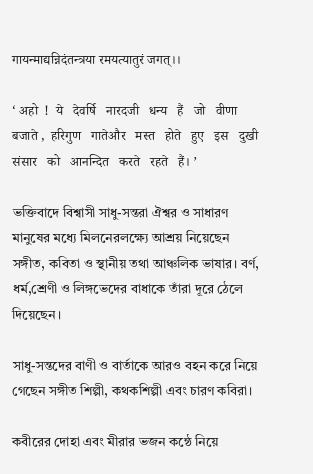गायन्माद्यन्निदंतन्त्रया रमयत्यातुरं जगत्।।

‘ अहो  !  ये   देवर्षि   नारदजी   धन्य   हैं   जो   वीणा   बजाते ,  हरिगुण   गातेऔर   मस्त   होते   हुए   इस   दुखी   संसार   को   आनन्दित   करते   रहते   हैं। ’

ভক্তিবাদে বিশ্বাসী সাধু-সন্তরা ঐশ্বর ও সাধারণ মানুষের মধ্যে মিলনেরলক্ষ্যে আশ্রয় নিয়েছেন সঙ্গীত, কবিতা ও স্থানীয় তথা আঞ্চলিক ভাষার। বর্ণ, ধর্ম,শ্রেণী ও লিঙ্গভেদের বাধাকে তাঁরা দূরে ঠেলে দিয়েছেন।

সাধু-সন্তদের বাণী ও বার্তাকে আরও বহন করে নিয়ে গেছেন সঙ্গীত শিল্পী, কথকশিল্পী এবং চারণ কবিরা।

কবীরের দোহা এবং মীরার ভজন কন্ঠে নিয়ে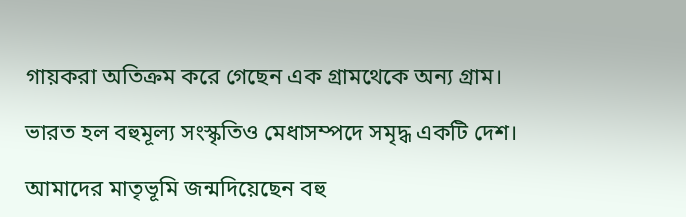গায়করা অতিক্রম করে গেছেন এক গ্রামথেকে অন্য গ্রাম।

ভারত হল বহুমূল্য সংস্কৃতিও মেধাসম্পদে সমৃদ্ধ একটি দেশ।

আমাদের মাতৃভূমি জন্মদিয়েছেন বহু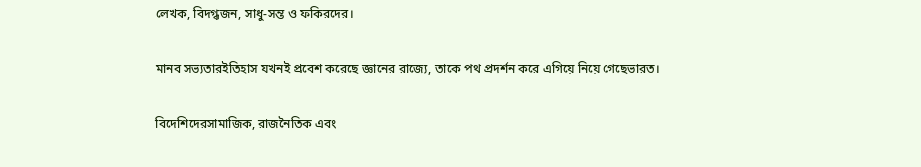লেখক, বিদগ্ধজন, সাধু-সন্ত ও ফকিরদের।

মানব সভ্যতারইতিহাস যখনই প্রবেশ করেছে জ্ঞানের রাজ্যে, তাকে পথ প্রদর্শন করে এগিয়ে নিয়ে গেছেভারত।

বিদেশিদেরসামাজিক, রাজনৈতিক এবং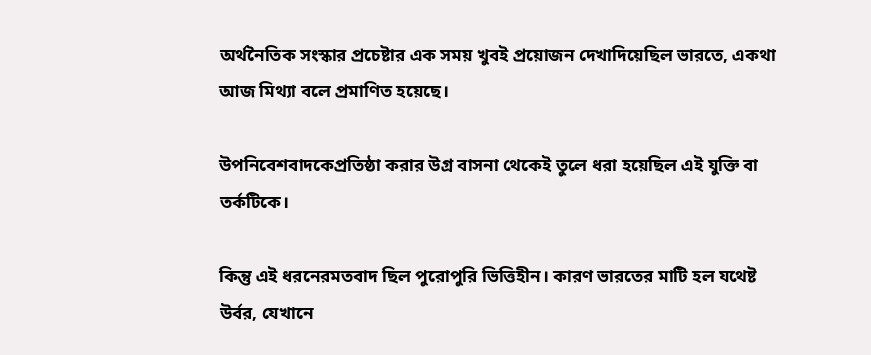অর্থনৈতিক সংস্কার প্রচেষ্টার এক সময় খুবই প্রয়োজন দেখাদিয়েছিল ভারতে, একথা আজ মিথ্যা বলে প্রমাণিত হয়েছে।

উপনিবেশবাদকেপ্রতিষ্ঠা করার উগ্র বাসনা থেকেই তুলে ধরা হয়েছিল এই যুক্তি বা তর্কটিকে।

কিন্তু এই ধরনেরমতবাদ ছিল পুরোপুরি ভিত্তিহীন। কারণ ভারতের মাটি হল যথেষ্ট উর্বর, যেখানে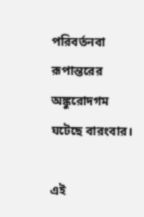পরিবর্তনবা রূপান্তরের অঙ্কুরোদগম ঘটেছে বারংবার।

এই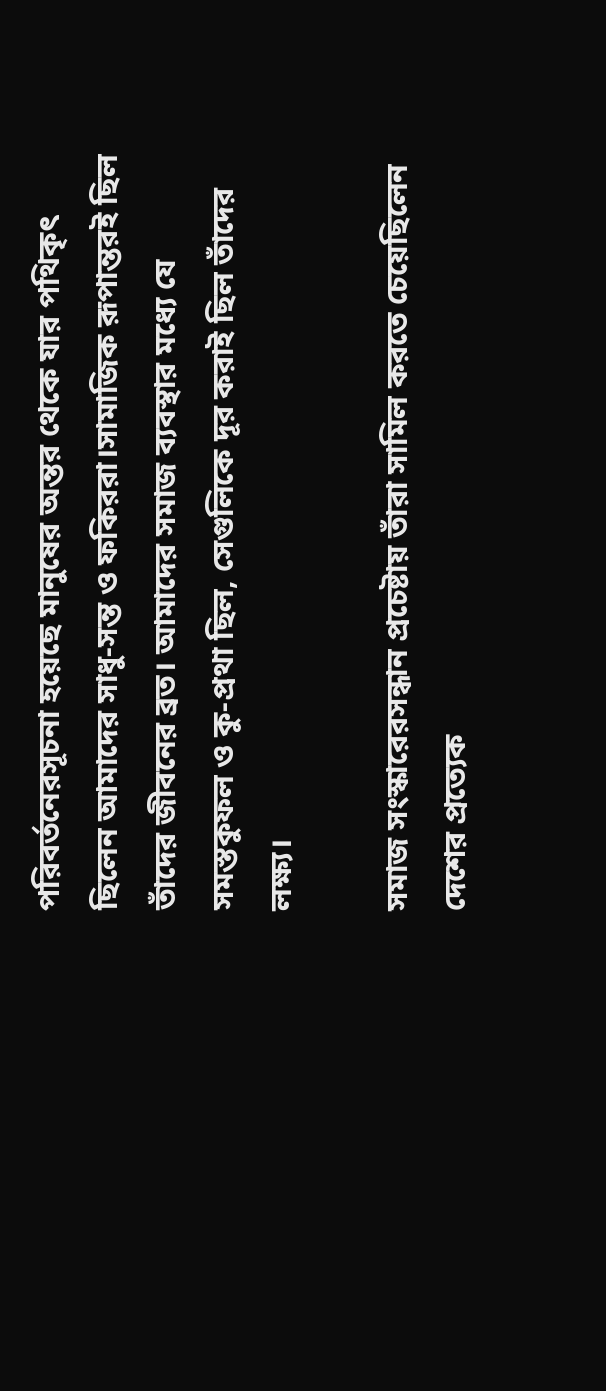পরিবর্তনেরসূচনা হয়েছে মানুষের অন্তর থেকে যার পথিকৃৎ ছিলেন আমাদের সাধু-সন্ত ও ফকিররা।সামাজিক রূপান্তরই ছিল তাঁদের জীবনের ব্রত। আমাদের সমাজ ব্যবস্থার মধ্যে যে সমস্তকুফল ও কু-প্রথা ছিল, সেগুলিকে দূর করাই ছিল তাঁদের লক্ষ্য।

সমাজ সংস্কারেরসন্ধান প্রচেষ্টায় তাঁরা সামিল করতে চেয়েছিলেন দেশের প্রত্যেক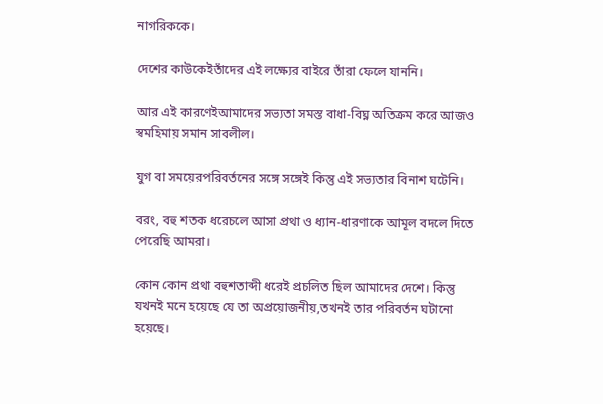নাগরিককে।

দেশের কাউকেইতাঁদের এই লক্ষ্যের বাইরে তাঁরা ফেলে যাননি।

আর এই কারণেইআমাদের সভ্যতা সমস্ত বাধা-বিঘ্ন অতিক্রম করে আজও স্বমহিমায় সমান সাবলীল।

যুগ বা সময়েরপরিবর্তনের সঙ্গে সঙ্গেই কিন্তু এই সভ্যতার বিনাশ ঘটেনি।

বরং, বহু শতক ধরেচলে আসা প্রথা ও ধ্যান-ধারণাকে আমূল বদলে দিতে পেরেছি আমরা।

কোন কোন প্রথা বহুশতাব্দী ধরেই প্রচলিত ছিল আমাদের দেশে। কিন্তু যখনই মনে হয়েছে যে তা অপ্রয়োজনীয়,তখনই তার পরিবর্তন ঘটানো হয়েছে।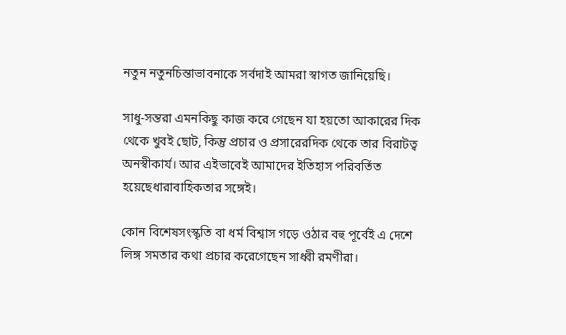নতুন নতুনচিন্তাভাবনাকে সর্বদাই আমরা স্বাগত জানিয়েছি।

সাধু-সন্তরা এমনকিছু কাজ করে গেছেন যা হয়তো আকারের দিক থেকে খুবই ছোট, কিন্তু প্রচার ও প্রসারেরদিক থেকে তার বিরাটত্ব অনস্বীকার্য। আর এইভাবেই আমাদের ইতিহাস পরিবর্তিত হয়েছেধারাবাহিকতার সঙ্গেই।

কোন বিশেষসংস্কৃতি বা ধর্ম বিশ্বাস গড়ে ওঠার বহু পূর্বেই এ দেশে লিঙ্গ সমতার কথা প্রচার করেগেছেন সাধ্বী রমণীরা।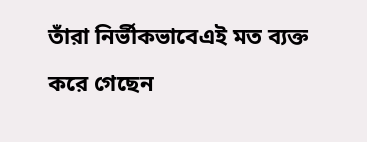তাঁরা নির্ভীকভাবেএই মত ব্যক্ত করে গেছেন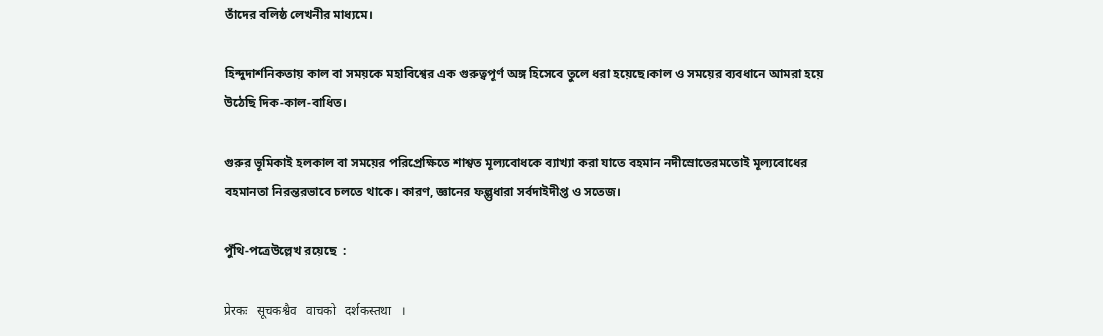তাঁদের বলিষ্ঠ লেখনীর মাধ্যমে।

হিন্দুদার্শনিকতায় কাল বা সময়কে মহাবিশ্বের এক গুরুত্বপূর্ণ অঙ্গ হিসেবে তুলে ধরা হয়েছে।কাল ও সময়ের ব্যবধানে আমরা হয়ে উঠেছি দিক-কাল-বাধিত।

গুরুর ভূমিকাই হলকাল বা সময়ের পরিপ্রেক্ষিতে শাশ্বত মূল্যবোধকে ব্যাখ্যা করা যাতে বহমান নদীস্রোতেরমতোই মূল্যবোধের বহমানতা নিরন্তরভাবে চলতে থাকে। কারণ, জ্ঞানের ফল্গুধারা সর্বদাইদীপ্ত ও সতেজ।

পুঁথি-পত্রেউল্লেখ রয়েছে  :

प्रेरकः   सूचकश्वैव   वाचको   दर्शकस्तथा   ।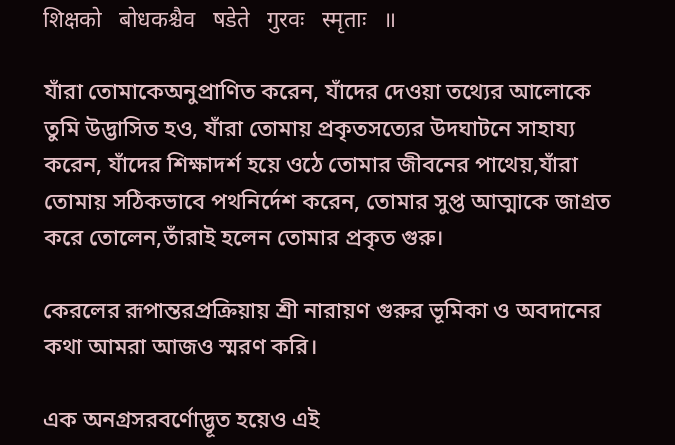शिक्षको   बोधकश्चैव   षडेते   गुरवः   स्मृताः   ॥

যাঁরা তোমাকেঅনুপ্রাণিত করেন, যাঁদের দেওয়া তথ্যের আলোকে তুমি উদ্ভাসিত হও, যাঁরা তোমায় প্রকৃতসত্যের উদঘাটনে সাহায্য করেন, যাঁদের শিক্ষাদর্শ হয়ে ওঠে তোমার জীবনের পাথেয়,যাঁরা তোমায় সঠিকভাবে পথনির্দেশ করেন, তোমার সুপ্ত আত্মাকে জাগ্রত করে তোলেন,তাঁরাই হলেন তোমার প্রকৃত গুরু।

কেরলের রূপান্তরপ্রক্রিয়ায় শ্রী নারায়ণ গুরুর ভূমিকা ও অবদানের কথা আমরা আজও স্মরণ করি।

এক অনগ্রসরবর্ণোদ্ভূত হয়েও এই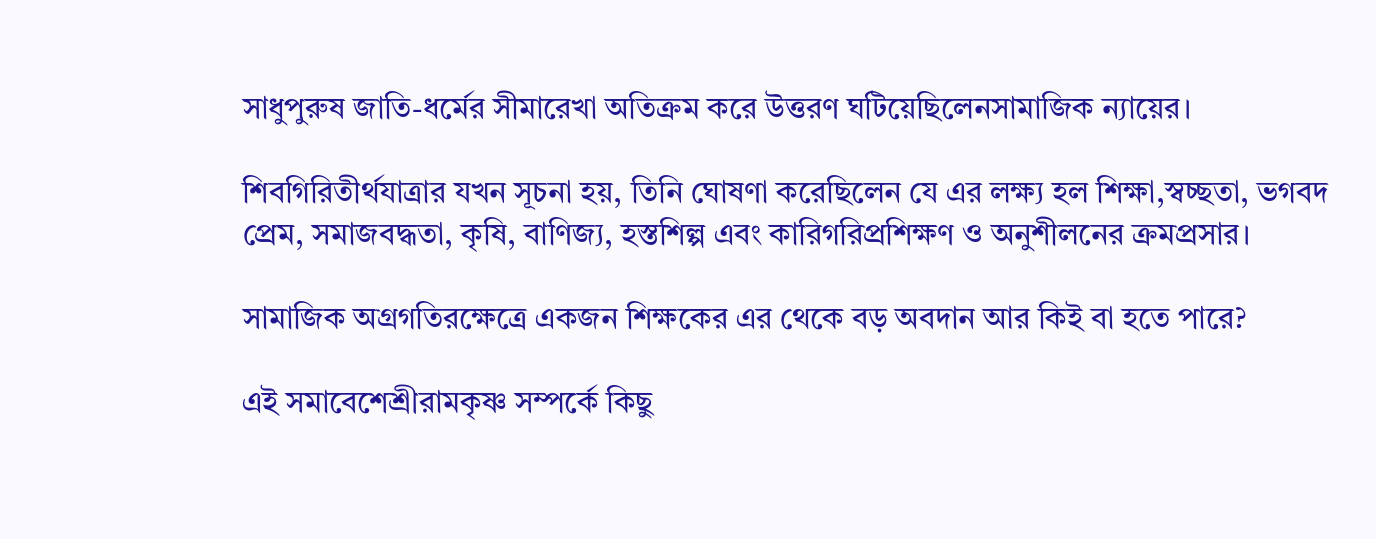সাধুপুরুষ জাতি-ধর্মের সীমারেখা অতিক্রম করে উত্তরণ ঘটিয়েছিলেনসামাজিক ন্যায়ের।

শিবগিরিতীর্থযাত্রার যখন সূচনা হয়, তিনি ঘোষণা করেছিলেন যে এর লক্ষ্য হল শিক্ষা,স্বচ্ছতা, ভগবদ প্রেম, সমাজবদ্ধতা, কৃষি, বাণিজ্য, হস্তশিল্প এবং কারিগরিপ্রশিক্ষণ ও অনুশীলনের ক্রমপ্রসার।

সামাজিক অগ্রগতিরক্ষেত্রে একজন শিক্ষকের এর থেকে বড় অবদান আর কিই বা হতে পারে?

এই সমাবেশেশ্রীরামকৃষ্ণ সম্পর্কে কিছু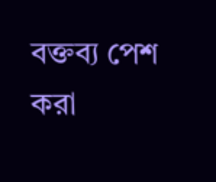বক্তব্য পেশ করা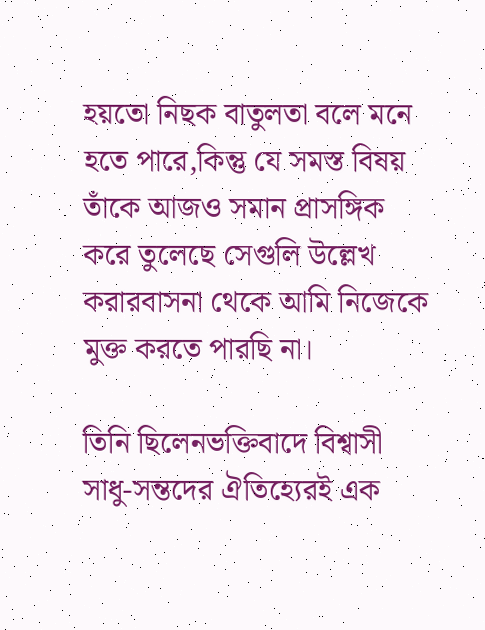হয়তো নিছক বাতুলতা বলে মনে হতে পারে,কিন্তু যে সমস্ত বিষয় তাঁকে আজও সমান প্রাসঙ্গিক করে তুলেছে সেগুলি উল্লেখ করারবাসনা থেকে আমি নিজেকে মুক্ত করতে পারছি না।

তিনি ছিলেনভক্তিবাদে বিশ্বাসী সাধু-সন্তদের ঐতিহ্যেরই এক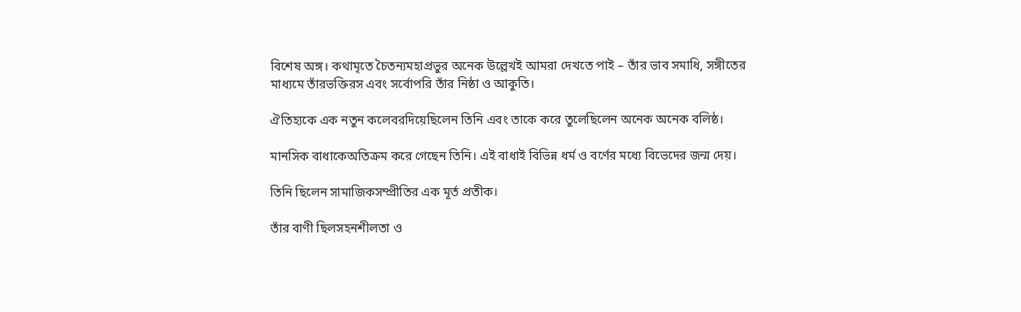বিশেষ অঙ্গ। কথামৃতে চৈতন্যমহাপ্রভুর অনেক উল্লেখই আমরা দেখতে পাই – তাঁর ভাব সমাধি, সঙ্গীতের মাধ্যমে তাঁরভক্তিরস এবং সর্বোপরি তাঁর নিষ্ঠা ও আকুতি।

ঐতিহ্যকে এক নতুন কলেবরদিয়েছিলেন তিনি এবং তাকে করে তুলেছিলেন অনেক অনেক বলিষ্ঠ।

মানসিক বাধাকেঅতিক্রম করে গেছেন তিনি। এই বাধাই বিভিন্ন ধর্ম ও বর্ণের মধ্যে বিভেদের জন্ম দেয়।

তিনি ছিলেন সামাজিকসম্প্রীতির এক মূর্ত প্রতীক।

তাঁর বাণী ছিলসহনশীলতা ও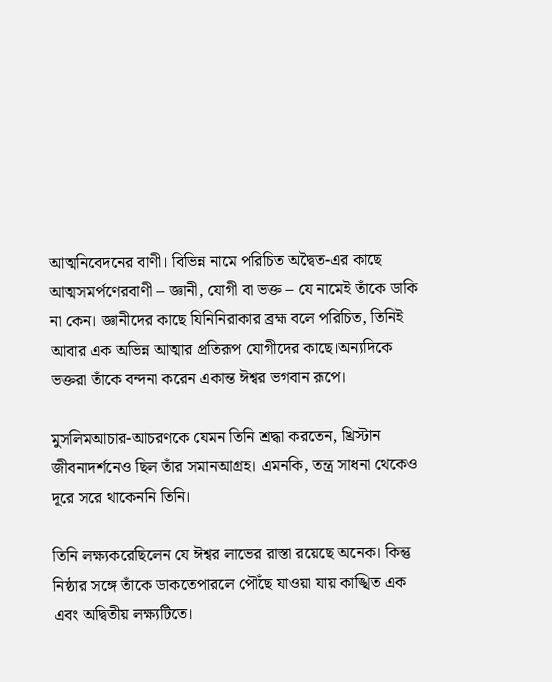আত্মনিবেদনের বাণী। বিভিন্ন নামে পরিচিত অদ্বৈত-এর কাছে আত্মসমর্পণেরবাণী – জ্ঞানী, যোগী বা ভক্ত – যে নামেই তাঁকে ডাকি না কেন। জ্ঞানীদের কাছে যিনিনিরাকার ব্রহ্ম বলে পরিচিত, তিনিই আবার এক অভিন্ন আত্মার প্রতিরূপ যোগীদের কাছে।অন্যদিকে ভক্তরা তাঁকে বন্দনা করেন একান্ত ঈশ্বর ভগবান রূপে।

মুসলিমআচার-আচরণকে যেমন তিনি শ্রদ্ধা করতেন, খ্রিস্টান জীবনাদর্শনেও ছিল তাঁর সমানআগ্রহ। এমনকি, তন্ত্র সাধনা থেকেও দূরে সরে থাকেননি তিনি।

তিনি লক্ষ্যকরেছিলেন যে ঈশ্বর লাভের রাস্তা রয়েছে অনেক। কিন্তু নিষ্ঠার সঙ্গে তাঁকে ডাকতেপারলে পৌঁছে যাওয়া যায় কাঙ্খিত এক এবং অদ্বিতীয় লক্ষ্যটিতে।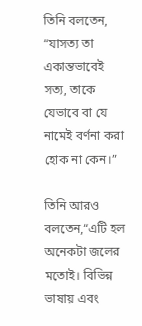তিনি বলতেন, “যাসত্য তা একান্তভাবেই সত্য, তাকে যেভাবে বা যে নামেই বর্ণনা করা হোক না কেন।”

তিনি আরও বলতেন,“এটি হল অনেকটা জলের মতোই। বিভিন্ন ভাষায় এবং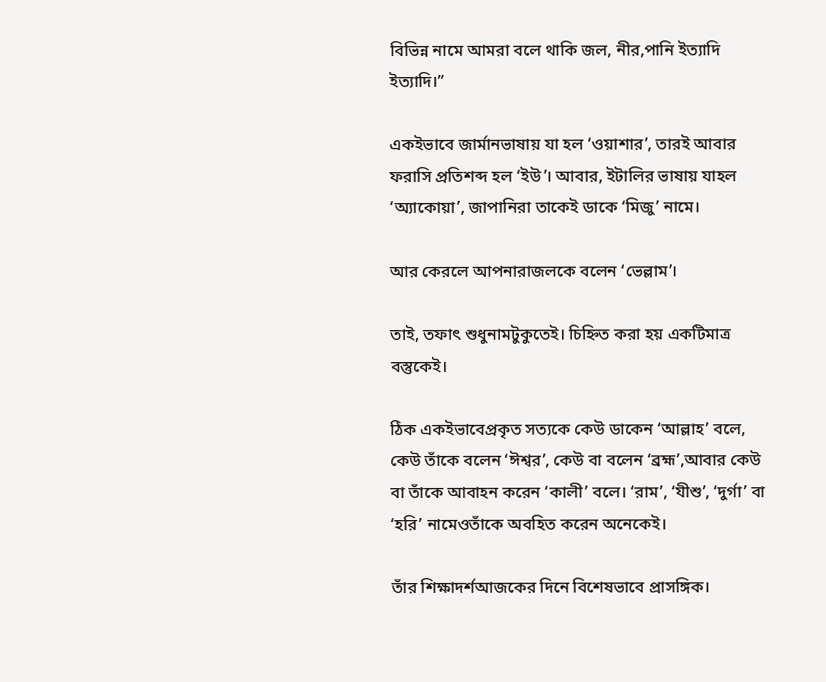বিভিন্ন নামে আমরা বলে থাকি জল, নীর,পানি ইত্যাদি ইত্যাদি।”

একইভাবে জার্মানভাষায় যা হল ‘ওয়াশার’, তারই আবার ফরাসি প্রতিশব্দ হল ‘ইউ’। আবার, ইটালির ভাষায় যাহল ‘অ্যাকোয়া’, জাপানিরা তাকেই ডাকে ‘মিজু’ নামে।

আর কেরলে আপনারাজলকে বলেন ‘ভেল্লাম’।

তাই, তফাৎ শুধুনামটুকুতেই। চিহ্নিত করা হয় একটিমাত্র বস্তুকেই।

ঠিক একইভাবেপ্রকৃত সত্যকে কেউ ডাকেন ‘আল্লাহ’ বলে, কেউ তাঁকে বলেন ‘ঈশ্বর’, কেউ বা বলেন ‘ব্রহ্ম’,আবার কেউ বা তাঁকে আবাহন করেন ‘কালী’ বলে। ‘রাম’, ‘যীশু’, ‘দুর্গা’ বা ‘হরি’ নামেওতাঁকে অবহিত করেন অনেকেই।

তাঁর শিক্ষাদর্শআজকের দিনে বিশেষভাবে প্রাসঙ্গিক।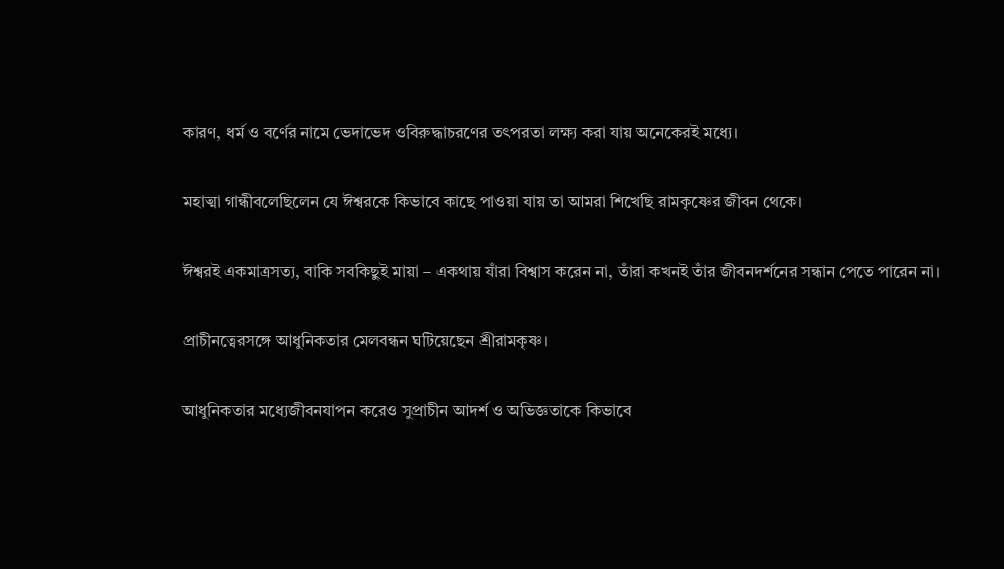কারণ, ধর্ম ও বর্ণের নামে ভেদাভেদ ওবিরুদ্ধাচরণের তৎপরতা লক্ষ্য করা যায় অনেকেরই মধ্যে।

মহাত্মা গান্ধীবলেছিলেন যে ঈশ্বরকে কিভাবে কাছে পাওয়া যায় তা আমরা শিখেছি রামকৃষ্ণের জীবন থেকে।

ঈশ্বরই একমাত্রসত্য, বাকি সবকিছুই মায়া – একথায় যাঁরা বিশ্বাস করেন না, তাঁরা কখনই তাঁর জীবনদর্শনের সন্ধান পেতে পারেন না।

প্রাচীনত্বেরসঙ্গে আধুনিকতার মেলবন্ধন ঘটিয়েছেন শ্রীরামকৃষ্ণ।

আধুনিকতার মধ্যেজীবনযাপন করেও সুপ্রাচীন আদর্শ ও অভিজ্ঞতাকে কিভাবে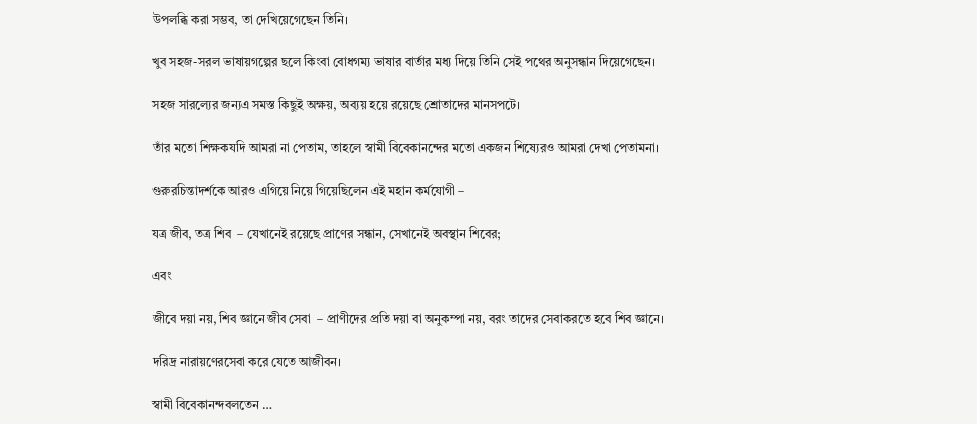উপলব্ধি করা সম্ভব, তা দেখিয়েগেছেন তিনি।

খুব সহজ-সরল ভাষায়গল্পের ছলে কিংবা বোধগম্য ভাষার বার্তার মধ্য দিয়ে তিনি সেই পথের অনুসন্ধান দিয়েগেছেন।

সহজ সারল্যের জন্যএ সমস্ত কিছুই অক্ষয়, অব্যয় হয়ে রয়েছে শ্রোতাদের মানসপটে।

তাঁর মতো শিক্ষকযদি আমরা না পেতাম, তাহলে স্বামী বিবেকানন্দের মতো একজন শিষ্যেরও আমরা দেখা পেতামনা।

গুরুরচিন্তাদর্শকে আরও এগিয়ে নিয়ে গিয়েছিলেন এই মহান কর্মযোগী –

যত্র জীব, তত্র শিব  – যেখানেই রয়েছে প্রাণের সন্ধান, সেখানেই অবস্থান শিবের;

এবং

জীবে দয়া নয়, শিব জ্ঞানে জীব সেবা  – প্রাণীদের প্রতি দয়া বা অনুকম্পা নয়, বরং তাদের সেবাকরতে হবে শিব জ্ঞানে।

দরিদ্র নারায়ণেরসেবা করে যেতে আজীবন।

স্বামী বিবেকানন্দবলতেন …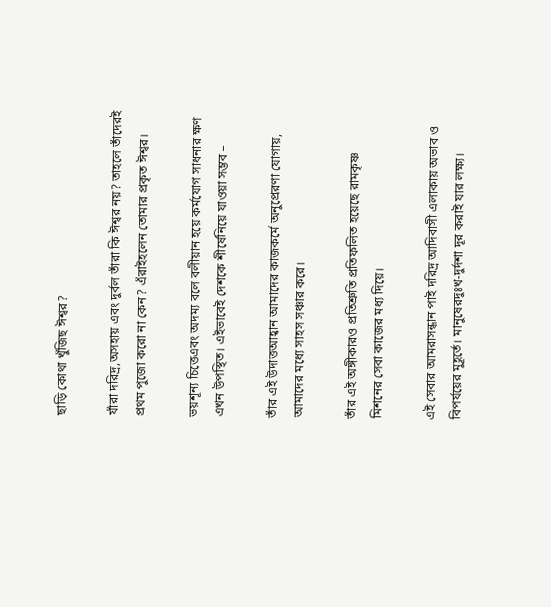ছাড়ি কোথা খুঁজিছ ঈশ্বর?

যাঁরা দরিদ্র,অসহায় এবং দুর্বল তাঁরা কি ঈশ্বর নয়? তাহলে তাঁদেরই প্রথম পুজো করো না কেন? এঁরাইহলেন তোমার প্রকৃত ঈশ্বর।

ভয়শূন্য চিত্তেএবং অদম্য বলে বলীয়ান হয়ে কর্মযোগ সাধনার ক্ষণ এখন উপস্থিত। এইভাবেই দেশকে শীর্ষেনিয়ে যাওয়া সম্ভব –

তাঁর এই উদাত্তআহ্বান আমাদের কাজকর্মে অনুপ্রেরণা যোগায়, আমাদের মধ্যে সাহস সঞ্চার করে।

তাঁর এই অঙ্গীকারও প্রতিশ্রুতি প্রতিফলিত হয়েছে রামকৃষ্ণ মিশনের সেবা কাজের মধ্য দিয়ে।

এই সেবার আমরাসন্ধান পাই দরিদ্র আদিবাসী এলাকায় অভাব ও বিপর্যয়ের মুহূর্তে। মানুষেরদুঃখ-দুর্দশা দূর করাই যার লক্ষ্য।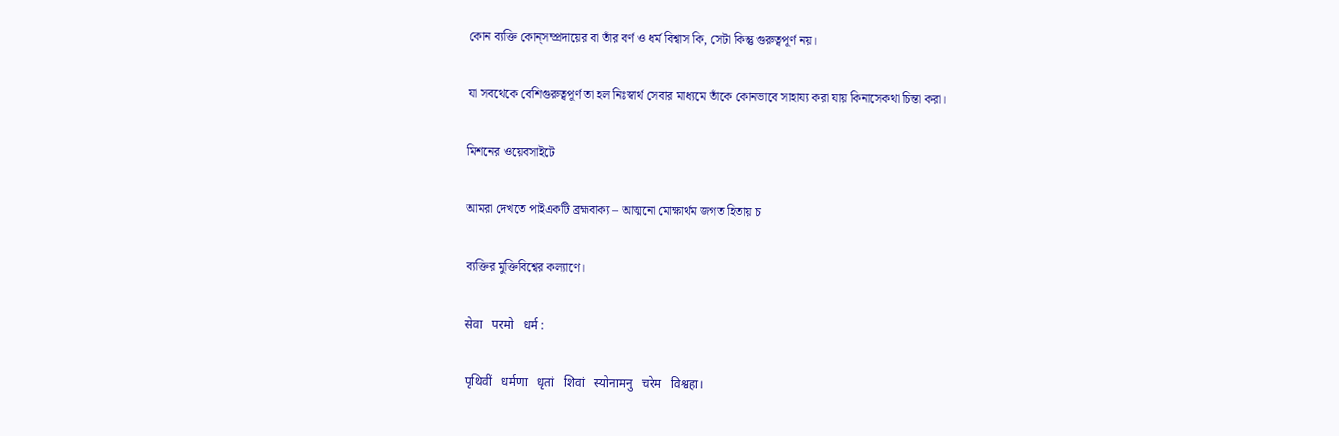কোন ব্যক্তি কোন্‌সম্প্রদায়ের বা তাঁর বর্ণ ও ধর্ম বিশ্বাস কি, সেটা কিন্তু গুরুত্বপূর্ণ নয়।

যা সবথেকে বেশিগুরুত্বপূর্ণ তা হল নিঃস্বার্থ সেবার মাধ্যমে তাঁকে কোনভাবে সাহায্য করা যায় কিনাসেকথা চিন্তা করা।

মিশনের ওয়েবসাইটে

আমরা দেখতে পাইএকটি ব্রহ্মবাক্য – আত্মনো মোক্ষার্থম জগত হিতায় চ

ব্যক্তির মুক্তিবিশ্বের কল্যাণে।

सेवा   परमो   धर्म :

पृथिवीं   धर्मणा   धृतां   शिवां   स्योनामनु   चरेम   विश्वहा।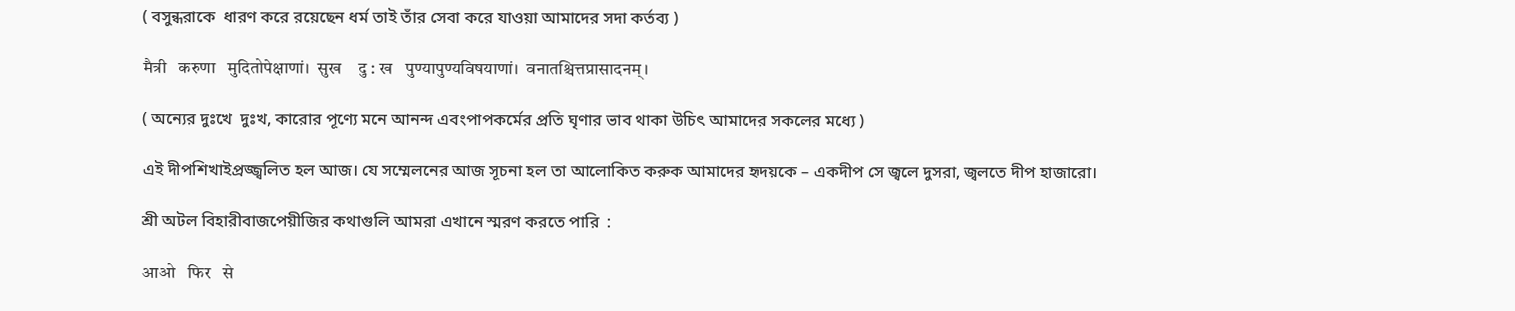( বসুন্ধরাকে  ধারণ করে রয়েছেন ধর্ম তাই তাঁর সেবা করে যাওয়া আমাদের সদা কর্তব্য )

मैत्री   करुणा   मुदितोपेक्षाणां।  सुख    दु : ख   पुण्यापुण्यविषयाणां।  वनातश्चित्तप्रासादनम्।

( অন্যের দুঃখে  দুঃখ, কারোর পূণ্যে মনে আনন্দ এবংপাপকর্মের প্রতি ঘৃণার ভাব থাকা উচিৎ আমাদের সকলের মধ্যে )

এই দীপশিখাইপ্রজ্জ্বলিত হল আজ। যে সম্মেলনের আজ সূচনা হল তা আলোকিত করুক আমাদের হৃদয়কে – একদীপ সে জ্বলে দুসরা, জ্বলতে দীপ হাজারো।

শ্রী অটল বিহারীবাজপেয়ীজির কথাগুলি আমরা এখানে স্মরণ করতে পারি  :

आओ   फिर   से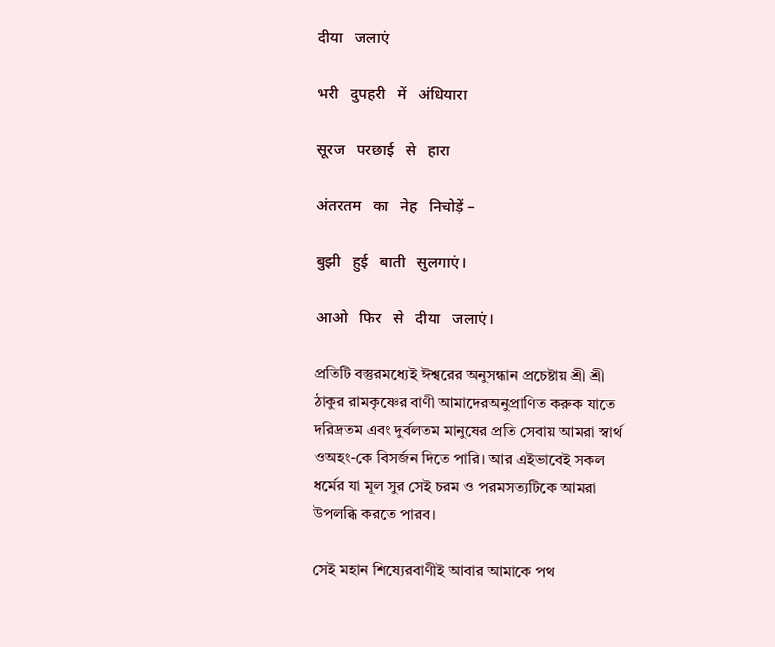दीया   जलाएं

भरी   दुपहरी   में   अंधियारा

सूरज   परछाई   से   हारा

अंतरतम   का   नेह   निचोड़ें –

बुझी   हुई   बाती   सुलगाएं।

आओ   फिर   से   दीया   जलाएं।

প্রতিটি বস্তুরমধ্যেই ঈশ্বরের অনুসন্ধান প্রচেষ্টায় শ্রী শ্রী ঠাকুর রামকৃষ্ণের বাণী আমাদেরঅনুপ্রাণিত করুক যাতে দরিদ্রতম এবং দুর্বলতম মানুষের প্রতি সেবায় আমরা স্বার্থ ওঅহং-কে বিসর্জন দিতে পারি। আর এইভাবেই সকল ধর্মের যা মূল সুর সেই চরম ও পরমসত্যটিকে আমরা উপলব্ধি করতে পারব।

সেই মহান শিষ্যেরবাণীই আবার আমাকে পথ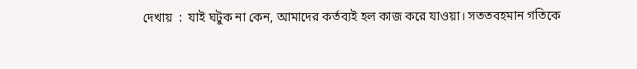দেখায়  :  যাই ঘটুক না কেন, আমাদের কর্তব্যই হল কাজ করে যাওয়া। সততবহমান গতিকে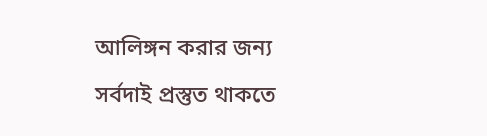আলিঙ্গন করার জন্য সর্বদাই প্রস্তুত থাকতে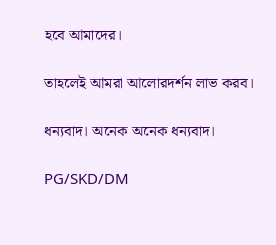হবে আমাদের।

তাহলেই আমরা আলোরদর্শন লাভ করব।

ধন্যবাদ। অনেক অনেক ধন্যবাদ।

PG/SKD/DM